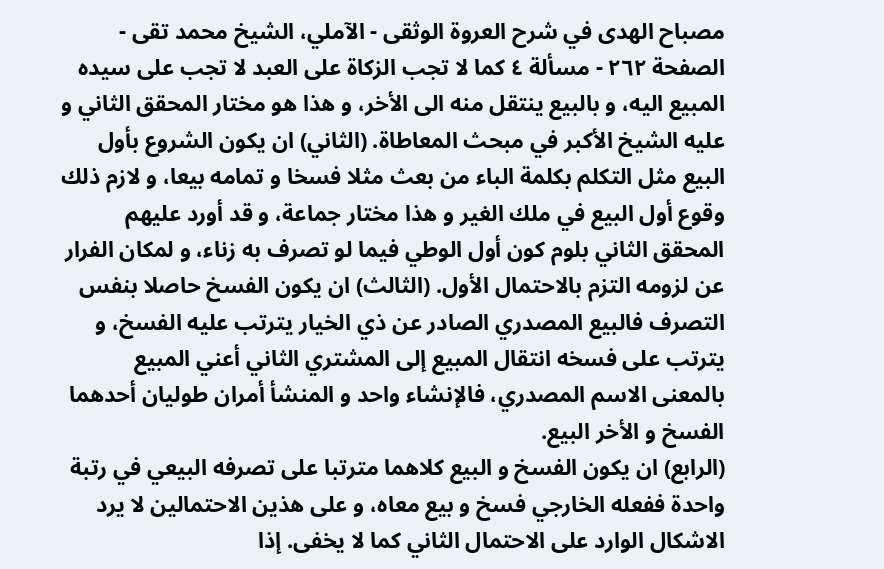مصباح الهدى في شرح العروة الوثقى - الآملي، الشيخ محمد تقى - الصفحة ٢٦٢ - مسألة ٤ كما لا تجب الزكاة على العبد لا تجب على سيده
المبيع اليه، و بالبيع ينتقل منه الى الأخر، و هذا هو مختار المحقق الثاني و عليه الشيخ الأكبر في مبحث المعاطاة. (الثاني) ان يكون الشروع بأول البيع مثل التكلم بكلمة الباء من بعث مثلا فسخا و تمامه بيعا، و لازم ذلك وقوع أول البيع في ملك الغير و هذا مختار جماعة، و قد أورد عليهم المحقق الثاني بلوم كون أول الوطي فيما لو تصرف به زناء، و لمكان الفرار عن لزومه التزم بالاحتمال الأول. (الثالث) ان يكون الفسخ حاصلا بنفس التصرف فالبيع المصدري الصادر عن ذي الخيار يترتب عليه الفسخ، و يترتب على فسخه انتقال المبيع إلى المشتري الثاني أعني المبيع بالمعنى الاسم المصدري، فالإنشاء واحد و المنشأ أمران طوليان أحدهما الفسخ و الأخر البيع.
(الرابع) ان يكون الفسخ و البيع كلاهما مترتبا على تصرفه البيعي في رتبة واحدة ففعله الخارجي فسخ و بيع معاه، و على هذين الاحتمالين لا يرد الاشكال الوارد على الاحتمال الثاني كما لا يخفى. إذا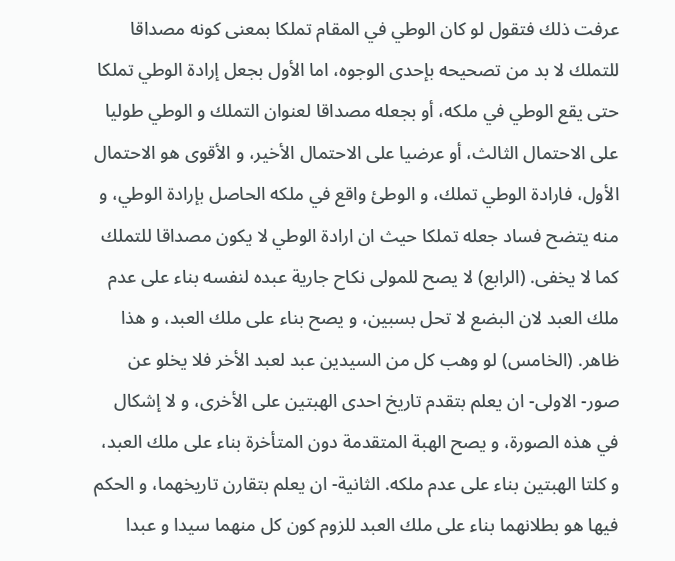عرفت ذلك فتقول لو كان الوطي في المقام تملكا بمعنى كونه مصداقا للتملك لا بد من تصحيحه بإحدى الوجوه، اما الأول بجعل إرادة الوطي تملكا حتى يقع الوطي في ملكه، أو بجعله مصداقا لعنوان التملك و الوطي طوليا على الاحتمال الثالث، أو عرضيا على الاحتمال الأخير، و الأقوى هو الاحتمال الأول، فارادة الوطي تملك، و الوطئ واقع في ملكه الحاصل بإرادة الوطي، و منه يتضح فساد جعله تملكا حيث ان ارادة الوطي لا يكون مصداقا للتملك كما لا يخفى. (الرابع) لا يصح للمولى نكاح جارية عبده لنفسه بناء على عدم ملك العبد لان البضع لا تحل بسبين، و يصح بناء على ملك العبد، و هذا ظاهر. (الخامس) لو وهب كل من السيدين عبد لعبد الأخر فلا يخلو عن صور- الاولى- ان يعلم بتقدم تاريخ احدى الهبتين على الأخرى، و لا إشكال في هذه الصورة، و يصح الهبة المتقدمة دون المتأخرة بناء على ملك العبد، و كلتا الهبتين بناء على عدم ملكه. الثانية- ان يعلم بتقارن تاريخهما، و الحكم فيها هو بطلانهما بناء على ملك العبد للزوم كون كل منهما سيدا و عبدا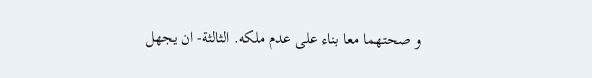و صحتهما معا بناء على عدم ملكه. الثالثة- ان يجهل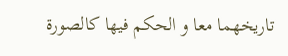تاريخهما معا و الحكم فيها كالصورة